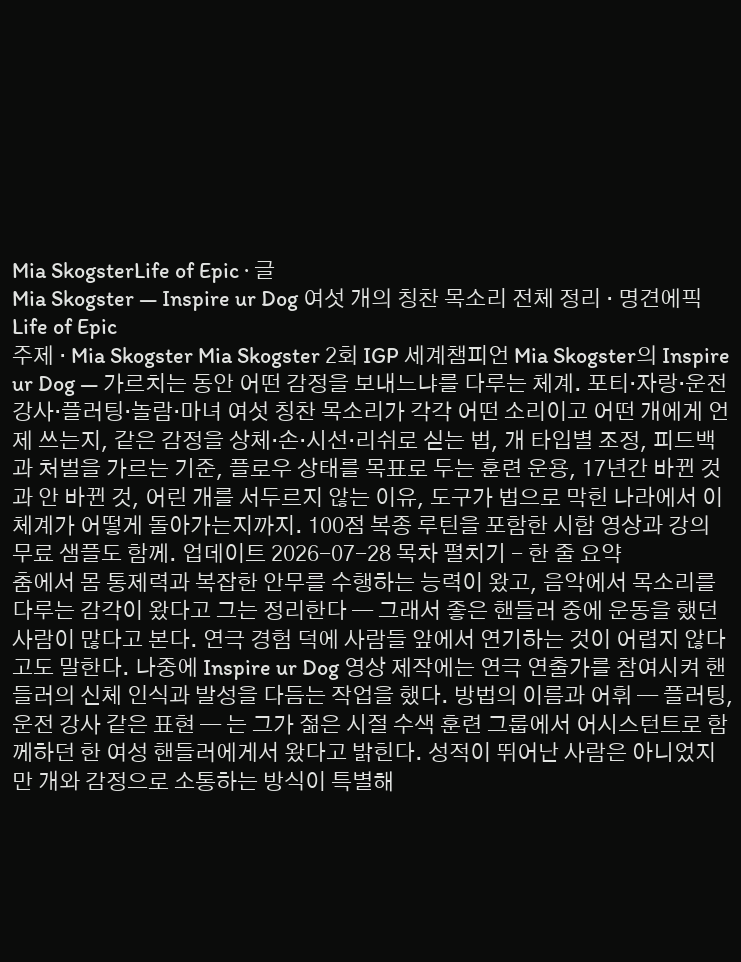Mia SkogsterLife of Epic · 글
Mia Skogster — Inspire ur Dog 여섯 개의 칭찬 목소리 전체 정리 · 명견에픽 Life of Epic
주제 · Mia Skogster Mia Skogster 2회 IGP 세계챔피언 Mia Skogster의 Inspire ur Dog — 가르치는 동안 어떤 감정을 보내느냐를 다루는 체계. 포티·자랑·운전강사·플러팅·놀람·마녀 여섯 칭찬 목소리가 각각 어떤 소리이고 어떤 개에게 언제 쓰는지, 같은 감정을 상체·손·시선·리쉬로 싣는 법, 개 타입별 조정, 피드백과 처벌을 가르는 기준, 플로우 상태를 목표로 두는 훈련 운용, 17년간 바뀐 것과 안 바뀐 것, 어린 개를 서두르지 않는 이유, 도구가 법으로 막힌 나라에서 이 체계가 어떻게 돌아가는지까지. 100점 복종 루틴을 포함한 시합 영상과 강의 무료 샘플도 함께. 업데이트 2026-07-28 목차 펼치기 - 한 줄 요약
춤에서 몸 통제력과 복잡한 안무를 수행하는 능력이 왔고, 음악에서 목소리를 다루는 감각이 왔다고 그는 정리한다 — 그래서 좋은 핸들러 중에 운동을 했던 사람이 많다고 본다. 연극 경험 덕에 사람들 앞에서 연기하는 것이 어렵지 않다고도 말한다. 나중에 Inspire ur Dog 영상 제작에는 연극 연출가를 참여시켜 핸들러의 신체 인식과 발성을 다듬는 작업을 했다. 방법의 이름과 어휘 — 플러팅, 운전 강사 같은 표현 — 는 그가 젊은 시절 수색 훈련 그룹에서 어시스턴트로 함께하던 한 여성 핸들러에게서 왔다고 밝힌다. 성적이 뛰어난 사람은 아니었지만 개와 감정으로 소통하는 방식이 특별해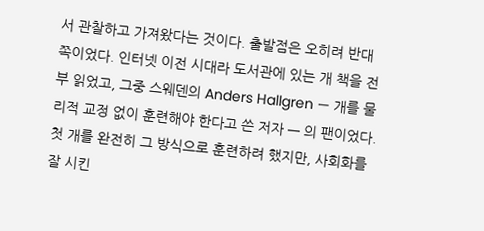서 관찰하고 가져왔다는 것이다. 출발점은 오히려 반대쪽이었다. 인터넷 이전 시대라 도서관에 있는 개 책을 전부 읽었고, 그중 스웨덴의 Anders Hallgren — 개를 물리적 교정 없이 훈련해야 한다고 쓴 저자 — 의 팬이었다. 첫 개를 완전히 그 방식으로 훈련하려 했지만, 사회화를 잘 시킨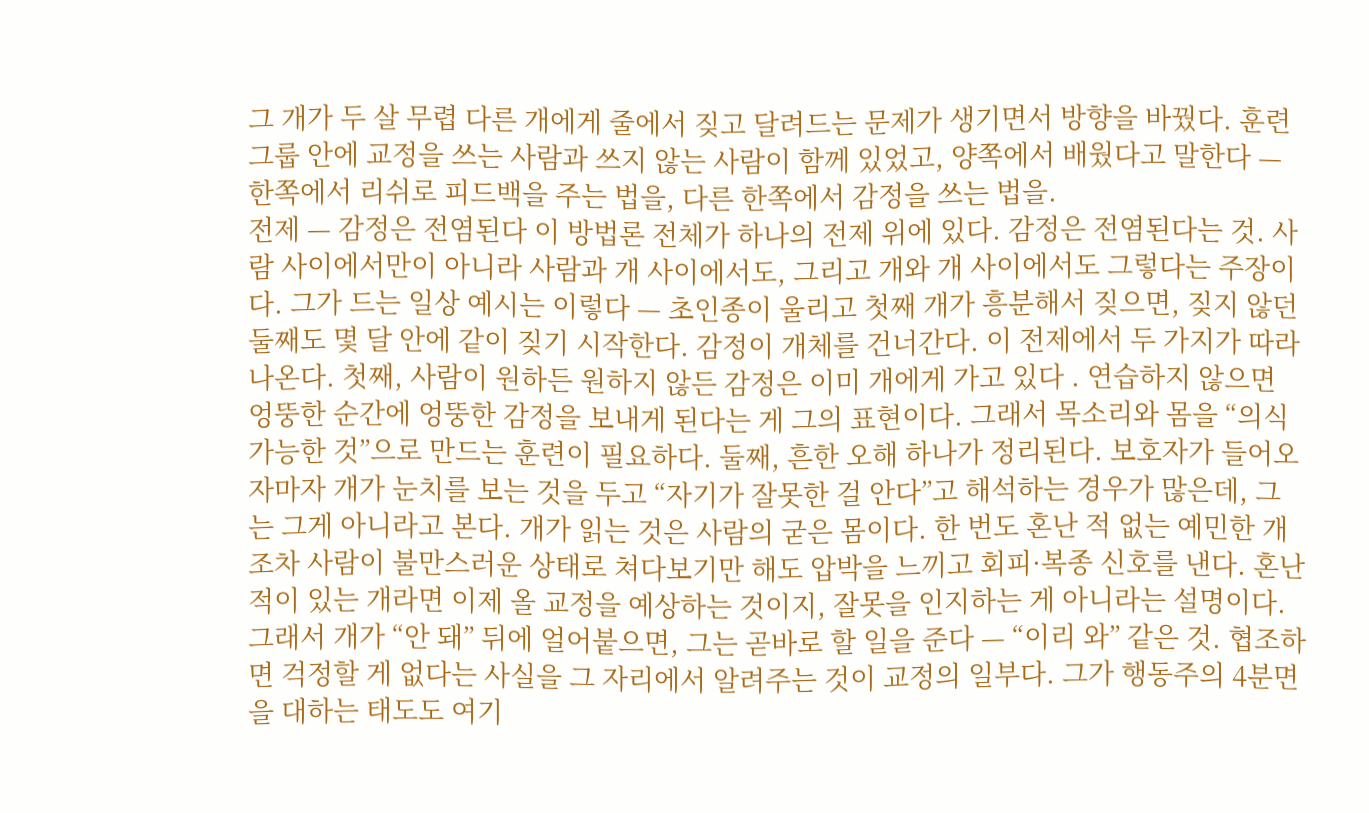그 개가 두 살 무렵 다른 개에게 줄에서 짖고 달려드는 문제가 생기면서 방향을 바꿨다. 훈련 그룹 안에 교정을 쓰는 사람과 쓰지 않는 사람이 함께 있었고, 양쪽에서 배웠다고 말한다 — 한쪽에서 리쉬로 피드백을 주는 법을, 다른 한쪽에서 감정을 쓰는 법을.
전제 — 감정은 전염된다 이 방법론 전체가 하나의 전제 위에 있다. 감정은 전염된다는 것. 사람 사이에서만이 아니라 사람과 개 사이에서도, 그리고 개와 개 사이에서도 그렇다는 주장이다. 그가 드는 일상 예시는 이렇다 — 초인종이 울리고 첫째 개가 흥분해서 짖으면, 짖지 않던 둘째도 몇 달 안에 같이 짖기 시작한다. 감정이 개체를 건너간다. 이 전제에서 두 가지가 따라 나온다. 첫째, 사람이 원하든 원하지 않든 감정은 이미 개에게 가고 있다 . 연습하지 않으면 엉뚱한 순간에 엉뚱한 감정을 보내게 된다는 게 그의 표현이다. 그래서 목소리와 몸을 “의식 가능한 것”으로 만드는 훈련이 필요하다. 둘째, 흔한 오해 하나가 정리된다. 보호자가 들어오자마자 개가 눈치를 보는 것을 두고 “자기가 잘못한 걸 안다”고 해석하는 경우가 많은데, 그는 그게 아니라고 본다. 개가 읽는 것은 사람의 굳은 몸이다. 한 번도 혼난 적 없는 예민한 개조차 사람이 불만스러운 상태로 쳐다보기만 해도 압박을 느끼고 회피·복종 신호를 낸다. 혼난 적이 있는 개라면 이제 올 교정을 예상하는 것이지, 잘못을 인지하는 게 아니라는 설명이다. 그래서 개가 “안 돼” 뒤에 얼어붙으면, 그는 곧바로 할 일을 준다 — “이리 와” 같은 것. 협조하면 걱정할 게 없다는 사실을 그 자리에서 알려주는 것이 교정의 일부다. 그가 행동주의 4분면을 대하는 태도도 여기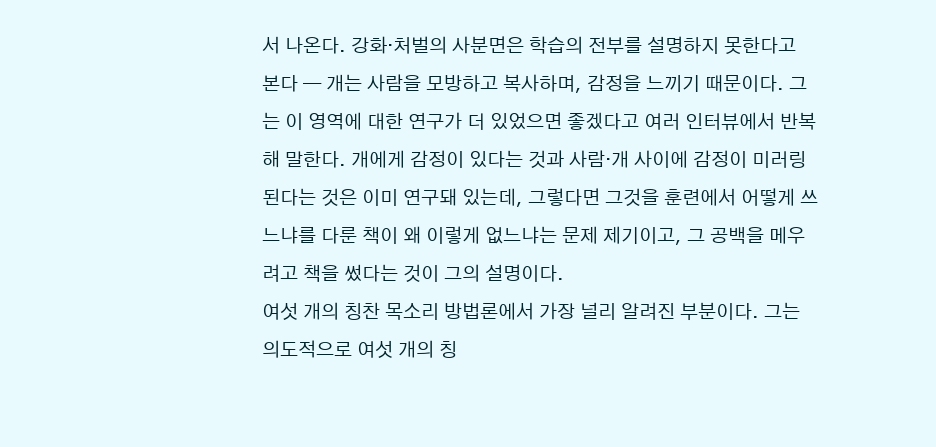서 나온다. 강화·처벌의 사분면은 학습의 전부를 설명하지 못한다고 본다 — 개는 사람을 모방하고 복사하며, 감정을 느끼기 때문이다. 그는 이 영역에 대한 연구가 더 있었으면 좋겠다고 여러 인터뷰에서 반복해 말한다. 개에게 감정이 있다는 것과 사람·개 사이에 감정이 미러링된다는 것은 이미 연구돼 있는데, 그렇다면 그것을 훈련에서 어떻게 쓰느냐를 다룬 책이 왜 이렇게 없느냐는 문제 제기이고, 그 공백을 메우려고 책을 썼다는 것이 그의 설명이다.
여섯 개의 칭찬 목소리 방법론에서 가장 널리 알려진 부분이다. 그는 의도적으로 여섯 개의 칭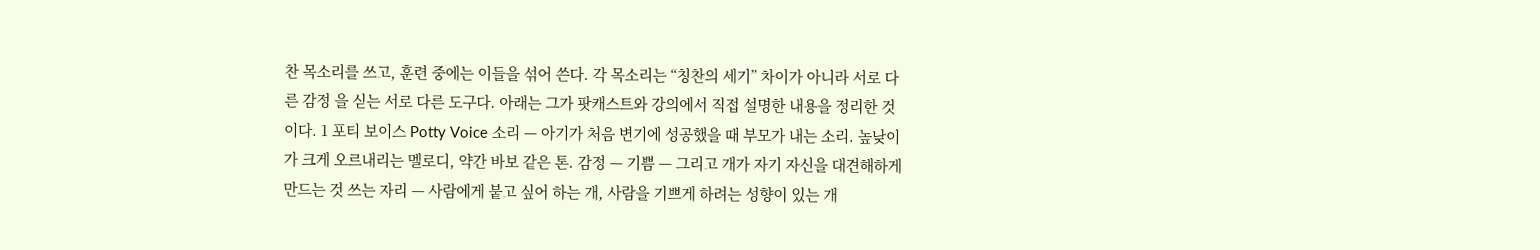찬 목소리를 쓰고, 훈련 중에는 이들을 섞어 쓴다. 각 목소리는 “칭찬의 세기” 차이가 아니라 서로 다른 감정 을 싣는 서로 다른 도구다. 아래는 그가 팟캐스트와 강의에서 직접 설명한 내용을 정리한 것이다. 1 포티 보이스 Potty Voice 소리 — 아기가 처음 변기에 성공했을 때 부모가 내는 소리. 높낮이가 크게 오르내리는 멜로디, 약간 바보 같은 톤. 감정 — 기쁨 — 그리고 개가 자기 자신을 대견해하게 만드는 것 쓰는 자리 — 사람에게 붙고 싶어 하는 개, 사람을 기쁘게 하려는 성향이 있는 개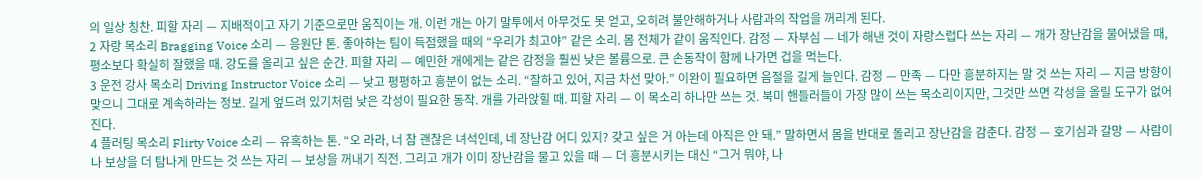의 일상 칭찬. 피할 자리 — 지배적이고 자기 기준으로만 움직이는 개. 이런 개는 아기 말투에서 아무것도 못 얻고, 오히려 불안해하거나 사람과의 작업을 꺼리게 된다.
2 자랑 목소리 Bragging Voice 소리 — 응원단 톤. 좋아하는 팀이 득점했을 때의 “우리가 최고야” 같은 소리. 몸 전체가 같이 움직인다. 감정 — 자부심 — 네가 해낸 것이 자랑스럽다 쓰는 자리 — 개가 장난감을 물어냈을 때, 평소보다 확실히 잘했을 때. 강도를 올리고 싶은 순간. 피할 자리 — 예민한 개에게는 같은 감정을 훨씬 낮은 볼륨으로. 큰 손동작이 함께 나가면 겁을 먹는다.
3 운전 강사 목소리 Driving Instructor Voice 소리 — 낮고 평평하고 흥분이 없는 소리. “잘하고 있어, 지금 차선 맞아.” 이완이 필요하면 음절을 길게 늘인다. 감정 — 만족 — 다만 흥분하지는 말 것 쓰는 자리 — 지금 방향이 맞으니 그대로 계속하라는 정보. 길게 엎드려 있기처럼 낮은 각성이 필요한 동작. 개를 가라앉힐 때. 피할 자리 — 이 목소리 하나만 쓰는 것. 북미 핸들러들이 가장 많이 쓰는 목소리이지만, 그것만 쓰면 각성을 올릴 도구가 없어진다.
4 플러팅 목소리 Flirty Voice 소리 — 유혹하는 톤. “오 라라, 너 참 괜찮은 녀석인데, 네 장난감 어디 있지? 갖고 싶은 거 아는데 아직은 안 돼.” 말하면서 몸을 반대로 돌리고 장난감을 감춘다. 감정 — 호기심과 갈망 — 사람이나 보상을 더 탐나게 만드는 것 쓰는 자리 — 보상을 꺼내기 직전. 그리고 개가 이미 장난감을 물고 있을 때 — 더 흥분시키는 대신 “그거 뭐야, 나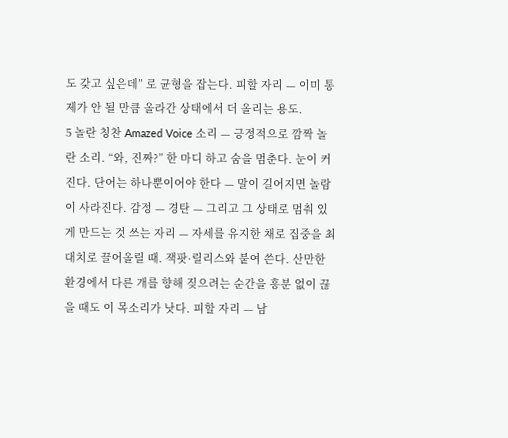도 갖고 싶은데” 로 균형을 잡는다. 피할 자리 — 이미 통제가 안 될 만큼 올라간 상태에서 더 올리는 용도.
5 놀란 칭찬 Amazed Voice 소리 — 긍정적으로 깜짝 놀란 소리. “와, 진짜?” 한 마디 하고 숨을 멈춘다. 눈이 커진다. 단어는 하나뿐이어야 한다 — 말이 길어지면 놀람이 사라진다. 감정 — 경탄 — 그리고 그 상태로 멈춰 있게 만드는 것 쓰는 자리 — 자세를 유지한 채로 집중을 최대치로 끌어올릴 때. 잭팟·릴리스와 붙여 쓴다. 산만한 환경에서 다른 개를 향해 짖으려는 순간을 흥분 없이 끊을 때도 이 목소리가 낫다. 피할 자리 — 남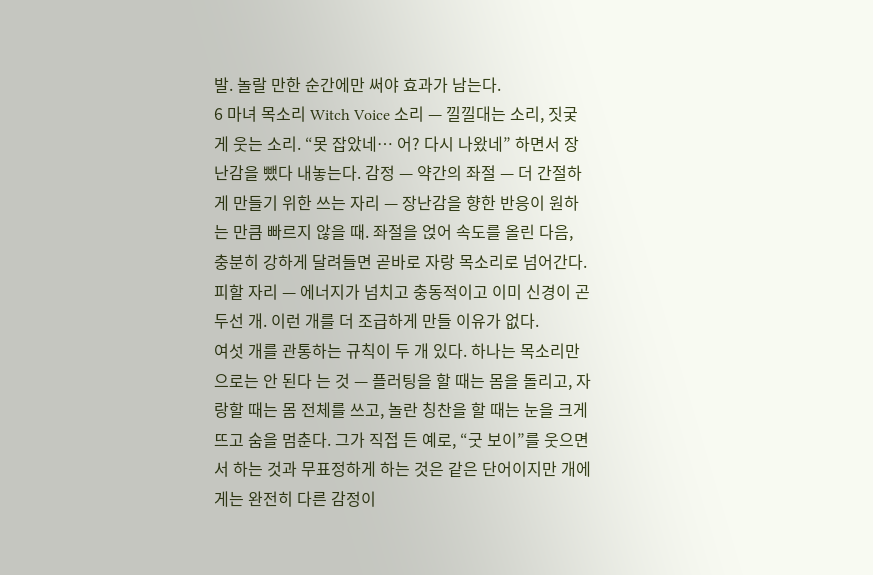발. 놀랄 만한 순간에만 써야 효과가 남는다.
6 마녀 목소리 Witch Voice 소리 — 낄낄대는 소리, 짓궂게 웃는 소리. “못 잡았네… 어? 다시 나왔네” 하면서 장난감을 뺐다 내놓는다. 감정 — 약간의 좌절 — 더 간절하게 만들기 위한 쓰는 자리 — 장난감을 향한 반응이 원하는 만큼 빠르지 않을 때. 좌절을 얹어 속도를 올린 다음, 충분히 강하게 달려들면 곧바로 자랑 목소리로 넘어간다. 피할 자리 — 에너지가 넘치고 충동적이고 이미 신경이 곤두선 개. 이런 개를 더 조급하게 만들 이유가 없다.
여섯 개를 관통하는 규칙이 두 개 있다. 하나는 목소리만으로는 안 된다 는 것 — 플러팅을 할 때는 몸을 돌리고, 자랑할 때는 몸 전체를 쓰고, 놀란 칭찬을 할 때는 눈을 크게 뜨고 숨을 멈춘다. 그가 직접 든 예로, “굿 보이”를 웃으면서 하는 것과 무표정하게 하는 것은 같은 단어이지만 개에게는 완전히 다른 감정이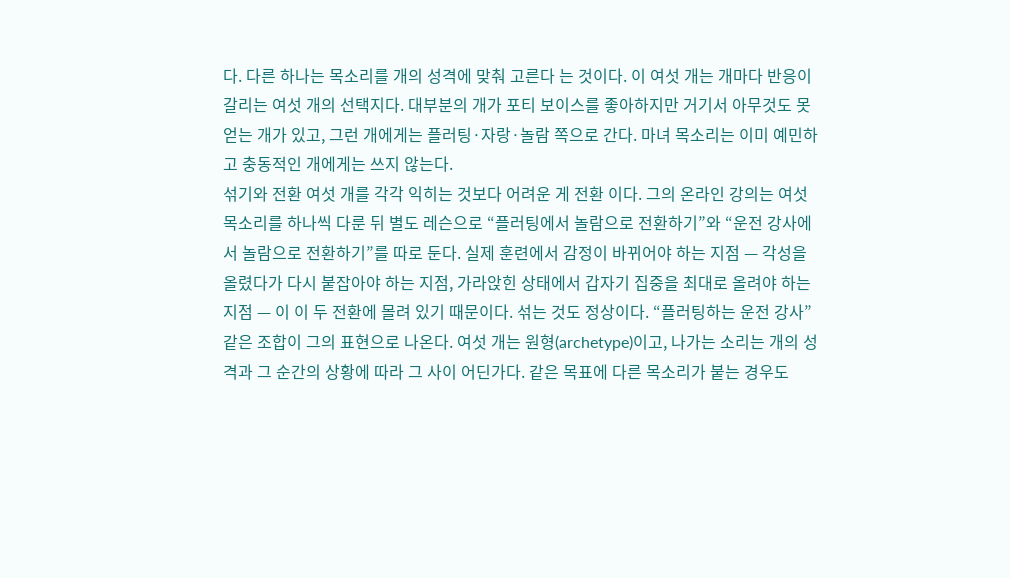다. 다른 하나는 목소리를 개의 성격에 맞춰 고른다 는 것이다. 이 여섯 개는 개마다 반응이 갈리는 여섯 개의 선택지다. 대부분의 개가 포티 보이스를 좋아하지만 거기서 아무것도 못 얻는 개가 있고, 그런 개에게는 플러팅·자랑·놀람 쪽으로 간다. 마녀 목소리는 이미 예민하고 충동적인 개에게는 쓰지 않는다.
섞기와 전환 여섯 개를 각각 익히는 것보다 어려운 게 전환 이다. 그의 온라인 강의는 여섯 목소리를 하나씩 다룬 뒤 별도 레슨으로 “플러팅에서 놀람으로 전환하기”와 “운전 강사에서 놀람으로 전환하기”를 따로 둔다. 실제 훈련에서 감정이 바뀌어야 하는 지점 — 각성을 올렸다가 다시 붙잡아야 하는 지점, 가라앉힌 상태에서 갑자기 집중을 최대로 올려야 하는 지점 — 이 이 두 전환에 몰려 있기 때문이다. 섞는 것도 정상이다. “플러팅하는 운전 강사” 같은 조합이 그의 표현으로 나온다. 여섯 개는 원형(archetype)이고, 나가는 소리는 개의 성격과 그 순간의 상황에 따라 그 사이 어딘가다. 같은 목표에 다른 목소리가 붙는 경우도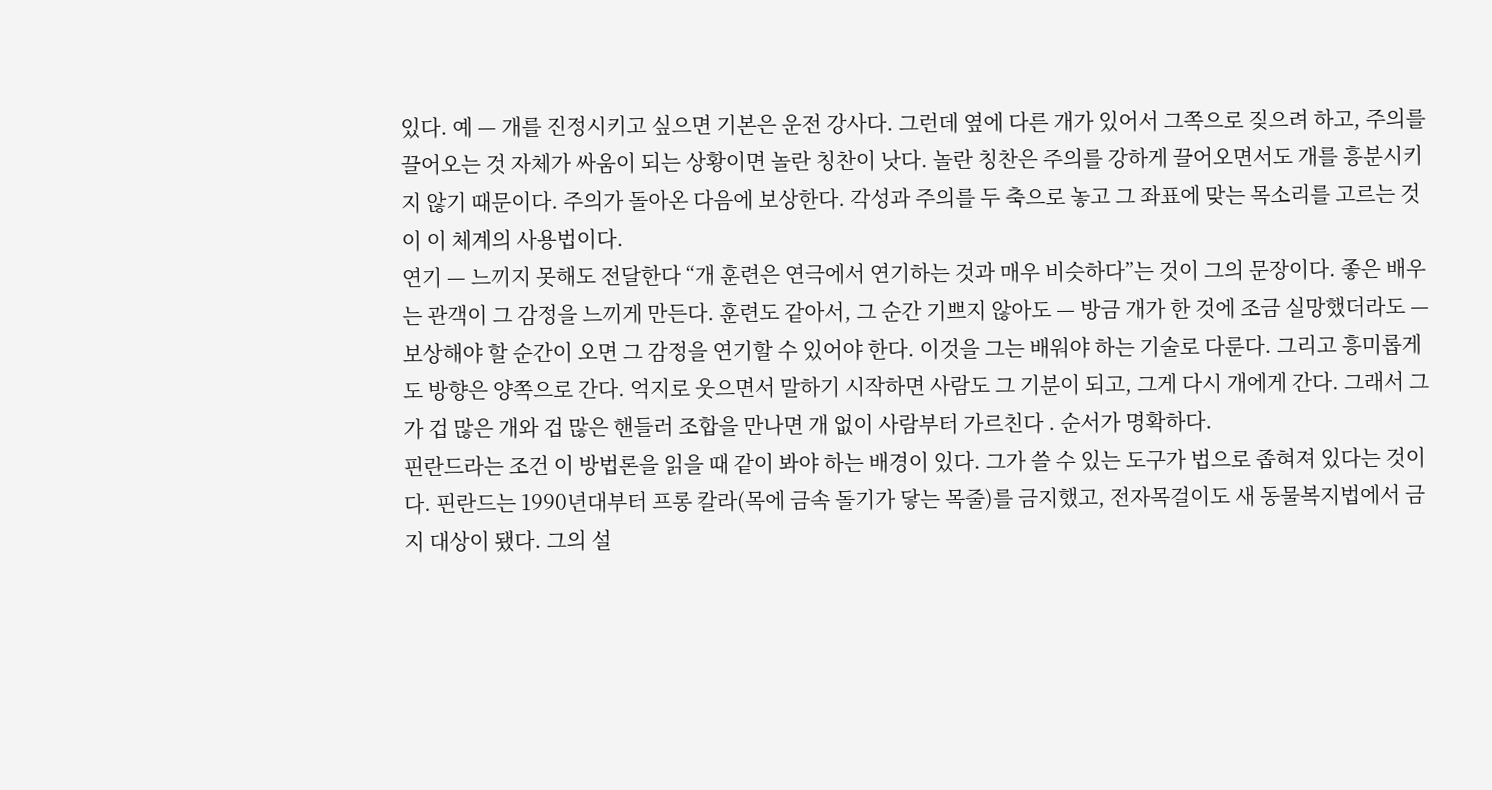있다. 예 — 개를 진정시키고 싶으면 기본은 운전 강사다. 그런데 옆에 다른 개가 있어서 그쪽으로 짖으려 하고, 주의를 끌어오는 것 자체가 싸움이 되는 상황이면 놀란 칭찬이 낫다. 놀란 칭찬은 주의를 강하게 끌어오면서도 개를 흥분시키지 않기 때문이다. 주의가 돌아온 다음에 보상한다. 각성과 주의를 두 축으로 놓고 그 좌표에 맞는 목소리를 고르는 것이 이 체계의 사용법이다.
연기 — 느끼지 못해도 전달한다 “개 훈련은 연극에서 연기하는 것과 매우 비슷하다”는 것이 그의 문장이다. 좋은 배우는 관객이 그 감정을 느끼게 만든다. 훈련도 같아서, 그 순간 기쁘지 않아도 — 방금 개가 한 것에 조금 실망했더라도 — 보상해야 할 순간이 오면 그 감정을 연기할 수 있어야 한다. 이것을 그는 배워야 하는 기술로 다룬다. 그리고 흥미롭게도 방향은 양쪽으로 간다. 억지로 웃으면서 말하기 시작하면 사람도 그 기분이 되고, 그게 다시 개에게 간다. 그래서 그가 겁 많은 개와 겁 많은 핸들러 조합을 만나면 개 없이 사람부터 가르친다 . 순서가 명확하다.
핀란드라는 조건 이 방법론을 읽을 때 같이 봐야 하는 배경이 있다. 그가 쓸 수 있는 도구가 법으로 좁혀져 있다는 것이다. 핀란드는 1990년대부터 프롱 칼라(목에 금속 돌기가 닿는 목줄)를 금지했고, 전자목걸이도 새 동물복지법에서 금지 대상이 됐다. 그의 설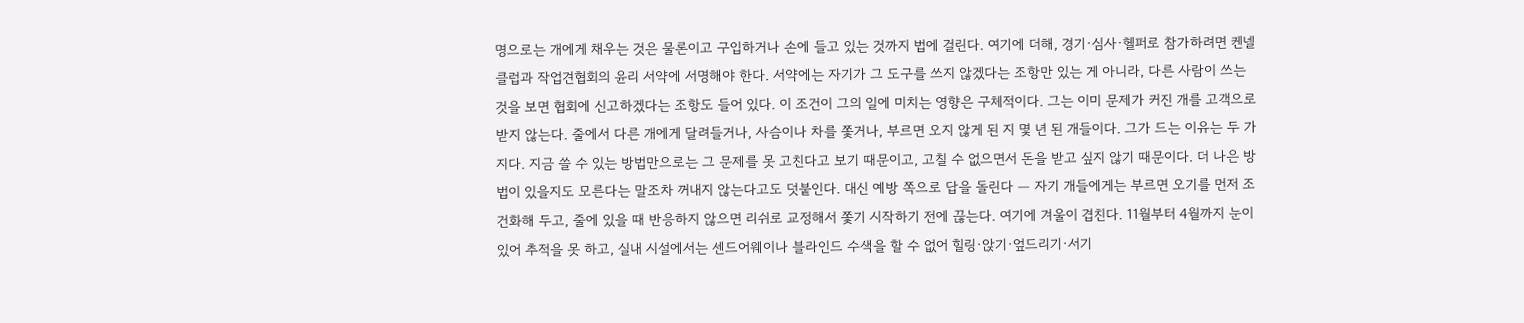명으로는 개에게 채우는 것은 물론이고 구입하거나 손에 들고 있는 것까지 법에 걸린다. 여기에 더해, 경기·심사·헬퍼로 참가하려면 켄넬클럽과 작업견협회의 윤리 서약에 서명해야 한다. 서약에는 자기가 그 도구를 쓰지 않겠다는 조항만 있는 게 아니라, 다른 사람이 쓰는 것을 보면 협회에 신고하겠다는 조항도 들어 있다. 이 조건이 그의 일에 미치는 영향은 구체적이다. 그는 이미 문제가 커진 개를 고객으로 받지 않는다. 줄에서 다른 개에게 달려들거나, 사슴이나 차를 쫓거나, 부르면 오지 않게 된 지 몇 년 된 개들이다. 그가 드는 이유는 두 가지다. 지금 쓸 수 있는 방법만으로는 그 문제를 못 고친다고 보기 때문이고, 고칠 수 없으면서 돈을 받고 싶지 않기 때문이다. 더 나은 방법이 있을지도 모른다는 말조차 꺼내지 않는다고도 덧붙인다. 대신 예방 쪽으로 답을 돌린다 — 자기 개들에게는 부르면 오기를 먼저 조건화해 두고, 줄에 있을 때 반응하지 않으면 리쉬로 교정해서 쫓기 시작하기 전에 끊는다. 여기에 겨울이 겹친다. 11월부터 4월까지 눈이 있어 추적을 못 하고, 실내 시설에서는 센드어웨이나 블라인드 수색을 할 수 없어 힐링·앉기·엎드리기·서기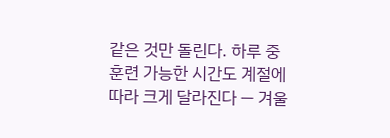같은 것만 돌린다. 하루 중 훈련 가능한 시간도 계절에 따라 크게 달라진다 — 겨울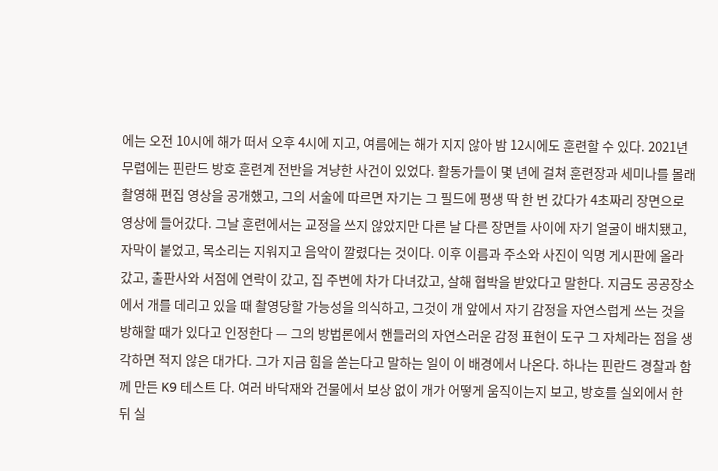에는 오전 10시에 해가 떠서 오후 4시에 지고, 여름에는 해가 지지 않아 밤 12시에도 훈련할 수 있다. 2021년 무렵에는 핀란드 방호 훈련계 전반을 겨냥한 사건이 있었다. 활동가들이 몇 년에 걸쳐 훈련장과 세미나를 몰래 촬영해 편집 영상을 공개했고, 그의 서술에 따르면 자기는 그 필드에 평생 딱 한 번 갔다가 4초짜리 장면으로 영상에 들어갔다. 그날 훈련에서는 교정을 쓰지 않았지만 다른 날 다른 장면들 사이에 자기 얼굴이 배치됐고, 자막이 붙었고, 목소리는 지워지고 음악이 깔렸다는 것이다. 이후 이름과 주소와 사진이 익명 게시판에 올라갔고, 출판사와 서점에 연락이 갔고, 집 주변에 차가 다녀갔고, 살해 협박을 받았다고 말한다. 지금도 공공장소에서 개를 데리고 있을 때 촬영당할 가능성을 의식하고, 그것이 개 앞에서 자기 감정을 자연스럽게 쓰는 것을 방해할 때가 있다고 인정한다 — 그의 방법론에서 핸들러의 자연스러운 감정 표현이 도구 그 자체라는 점을 생각하면 적지 않은 대가다. 그가 지금 힘을 쏟는다고 말하는 일이 이 배경에서 나온다. 하나는 핀란드 경찰과 함께 만든 K9 테스트 다. 여러 바닥재와 건물에서 보상 없이 개가 어떻게 움직이는지 보고, 방호를 실외에서 한 뒤 실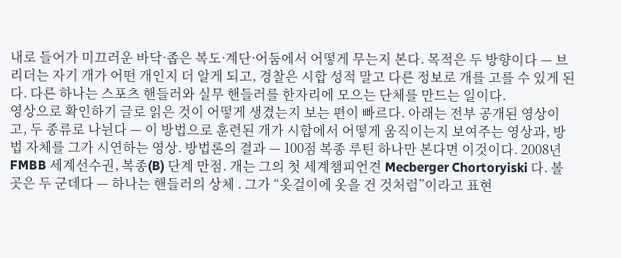내로 들어가 미끄러운 바닥·좁은 복도·계단·어둠에서 어떻게 무는지 본다. 목적은 두 방향이다 — 브리더는 자기 개가 어떤 개인지 더 알게 되고, 경찰은 시합 성적 말고 다른 정보로 개를 고를 수 있게 된다. 다른 하나는 스포츠 핸들러와 실무 핸들러를 한자리에 모으는 단체를 만드는 일이다.
영상으로 확인하기 글로 읽은 것이 어떻게 생겼는지 보는 편이 빠르다. 아래는 전부 공개된 영상이고, 두 종류로 나뉜다 — 이 방법으로 훈련된 개가 시합에서 어떻게 움직이는지 보여주는 영상과, 방법 자체를 그가 시연하는 영상. 방법론의 결과 — 100점 복종 루틴 하나만 본다면 이것이다. 2008년 FMBB 세계선수권, 복종(B) 단계 만점. 개는 그의 첫 세계챔피언견 Mecberger Chortoryiski 다. 볼 곳은 두 군데다 — 하나는 핸들러의 상체 . 그가 “옷걸이에 옷을 건 것처럼”이라고 표현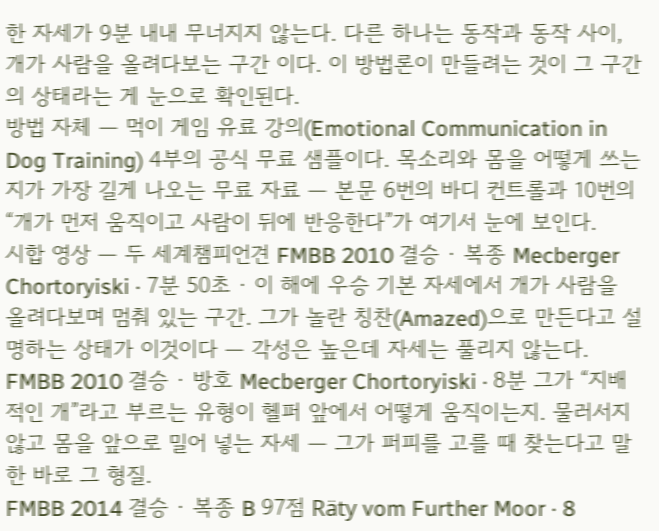한 자세가 9분 내내 무너지지 않는다. 다른 하나는 동작과 동작 사이, 개가 사람을 올려다보는 구간 이다. 이 방법론이 만들려는 것이 그 구간의 상태라는 게 눈으로 확인된다.
방법 자체 — 먹이 게임 유료 강의(Emotional Communication in Dog Training) 4부의 공식 무료 샘플이다. 목소리와 몸을 어떻게 쓰는지가 가장 길게 나오는 무료 자료 — 본문 6번의 바디 컨트롤과 10번의 “개가 먼저 움직이고 사람이 뒤에 반응한다”가 여기서 눈에 보인다.
시합 영상 — 두 세계챔피언견 FMBB 2010 결승 · 복종 Mecberger Chortoryiski · 7분 50초 · 이 해에 우승 기본 자세에서 개가 사람을 올려다보며 멈춰 있는 구간. 그가 놀란 칭찬(Amazed)으로 만든다고 설명하는 상태가 이것이다 — 각성은 높은데 자세는 풀리지 않는다.
FMBB 2010 결승 · 방호 Mecberger Chortoryiski · 8분 그가 “지배적인 개”라고 부르는 유형이 헬퍼 앞에서 어떻게 움직이는지. 물러서지 않고 몸을 앞으로 밀어 넣는 자세 — 그가 퍼피를 고를 때 찾는다고 말한 바로 그 형질.
FMBB 2014 결승 · 복종 B 97점 Räty vom Further Moor · 8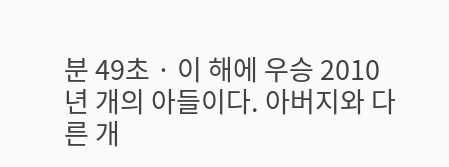분 49초 · 이 해에 우승 2010년 개의 아들이다. 아버지와 다른 개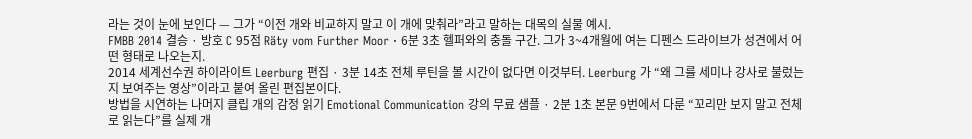라는 것이 눈에 보인다 — 그가 “이전 개와 비교하지 말고 이 개에 맞춰라”라고 말하는 대목의 실물 예시.
FMBB 2014 결승 · 방호 C 95점 Räty vom Further Moor · 6분 3초 헬퍼와의 충돌 구간. 그가 3~4개월에 여는 디펜스 드라이브가 성견에서 어떤 형태로 나오는지.
2014 세계선수권 하이라이트 Leerburg 편집 · 3분 14초 전체 루틴을 볼 시간이 없다면 이것부터. Leerburg 가 “왜 그를 세미나 강사로 불렀는지 보여주는 영상”이라고 붙여 올린 편집본이다.
방법을 시연하는 나머지 클립 개의 감정 읽기 Emotional Communication 강의 무료 샘플 · 2분 1초 본문 9번에서 다룬 “꼬리만 보지 말고 전체로 읽는다”를 실제 개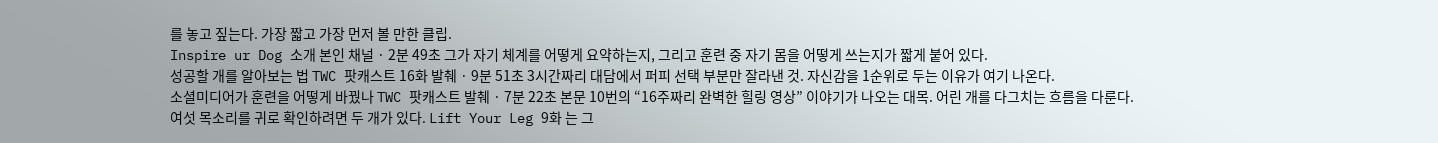를 놓고 짚는다. 가장 짧고 가장 먼저 볼 만한 클립.
Inspire ur Dog 소개 본인 채널 · 2분 49초 그가 자기 체계를 어떻게 요약하는지, 그리고 훈련 중 자기 몸을 어떻게 쓰는지가 짧게 붙어 있다.
성공할 개를 알아보는 법 TWC 팟캐스트 16화 발췌 · 9분 51초 3시간짜리 대담에서 퍼피 선택 부분만 잘라낸 것. 자신감을 1순위로 두는 이유가 여기 나온다.
소셜미디어가 훈련을 어떻게 바꿨나 TWC 팟캐스트 발췌 · 7분 22초 본문 10번의 “16주짜리 완벽한 힐링 영상” 이야기가 나오는 대목. 어린 개를 다그치는 흐름을 다룬다.
여섯 목소리를 귀로 확인하려면 두 개가 있다. Lift Your Leg 9화 는 그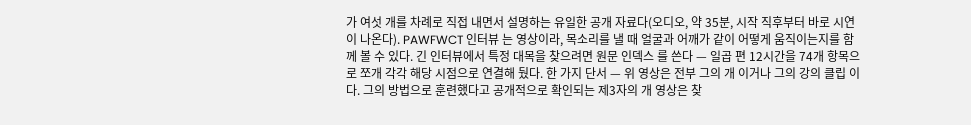가 여섯 개를 차례로 직접 내면서 설명하는 유일한 공개 자료다(오디오, 약 35분, 시작 직후부터 바로 시연이 나온다). PAWFWCT 인터뷰 는 영상이라, 목소리를 낼 때 얼굴과 어깨가 같이 어떻게 움직이는지를 함께 볼 수 있다. 긴 인터뷰에서 특정 대목을 찾으려면 원문 인덱스 를 쓴다 — 일곱 편 12시간을 74개 항목으로 쪼개 각각 해당 시점으로 연결해 뒀다. 한 가지 단서 — 위 영상은 전부 그의 개 이거나 그의 강의 클립 이다. 그의 방법으로 훈련했다고 공개적으로 확인되는 제3자의 개 영상은 찾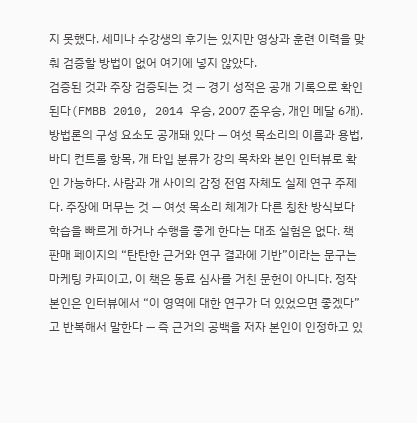지 못했다. 세미나 수강생의 후기는 있지만 영상과 훈련 이력을 맞춰 검증할 방법이 없어 여기에 넣지 않았다.
검증된 것과 주장 검증되는 것 — 경기 성적은 공개 기록으로 확인된다(FMBB 2010, 2014 우승, 2007 준우승, 개인 메달 6개). 방법론의 구성 요소도 공개돼 있다 — 여섯 목소리의 이름과 용법, 바디 컨트롤 항목, 개 타입 분류가 강의 목차와 본인 인터뷰로 확인 가능하다. 사람과 개 사이의 감정 전염 자체도 실제 연구 주제다. 주장에 머무는 것 — 여섯 목소리 체계가 다른 칭찬 방식보다 학습을 빠르게 하거나 수행을 좋게 한다는 대조 실험은 없다. 책 판매 페이지의 “탄탄한 근거와 연구 결과에 기반”이라는 문구는 마케팅 카피이고, 이 책은 동료 심사를 거친 문헌이 아니다. 정작 본인은 인터뷰에서 “이 영역에 대한 연구가 더 있었으면 좋겠다”고 반복해서 말한다 — 즉 근거의 공백을 저자 본인이 인정하고 있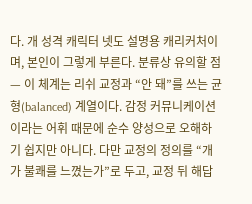다. 개 성격 캐릭터 넷도 설명용 캐리커처이며, 본인이 그렇게 부른다. 분류상 유의할 점 — 이 체계는 리쉬 교정과 “안 돼”를 쓰는 균형(balanced) 계열이다. 감정 커뮤니케이션이라는 어휘 때문에 순수 양성으로 오해하기 쉽지만 아니다. 다만 교정의 정의를 “개가 불쾌를 느꼈는가”로 두고, 교정 뒤 해답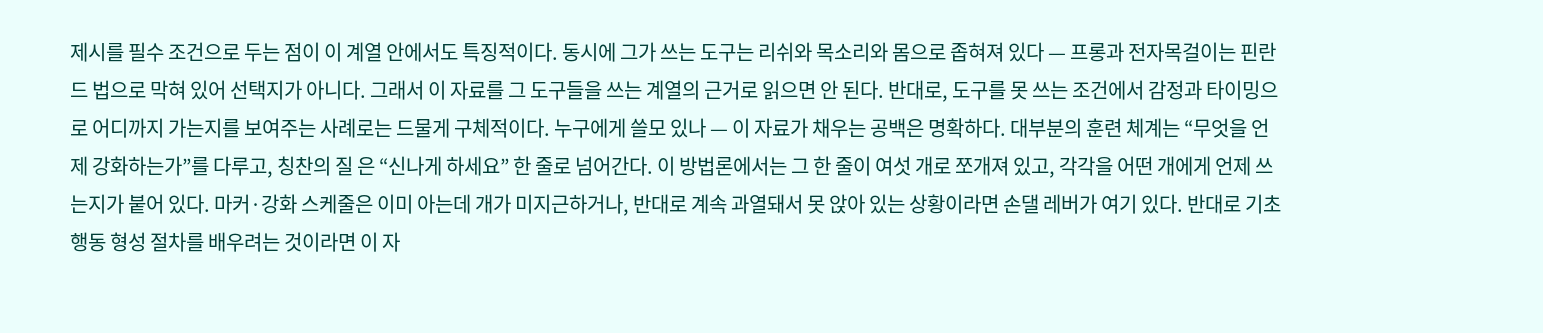제시를 필수 조건으로 두는 점이 이 계열 안에서도 특징적이다. 동시에 그가 쓰는 도구는 리쉬와 목소리와 몸으로 좁혀져 있다 — 프롱과 전자목걸이는 핀란드 법으로 막혀 있어 선택지가 아니다. 그래서 이 자료를 그 도구들을 쓰는 계열의 근거로 읽으면 안 된다. 반대로, 도구를 못 쓰는 조건에서 감정과 타이밍으로 어디까지 가는지를 보여주는 사례로는 드물게 구체적이다. 누구에게 쓸모 있나 — 이 자료가 채우는 공백은 명확하다. 대부분의 훈련 체계는 “무엇을 언제 강화하는가”를 다루고, 칭찬의 질 은 “신나게 하세요” 한 줄로 넘어간다. 이 방법론에서는 그 한 줄이 여섯 개로 쪼개져 있고, 각각을 어떤 개에게 언제 쓰는지가 붙어 있다. 마커·강화 스케줄은 이미 아는데 개가 미지근하거나, 반대로 계속 과열돼서 못 앉아 있는 상황이라면 손댈 레버가 여기 있다. 반대로 기초 행동 형성 절차를 배우려는 것이라면 이 자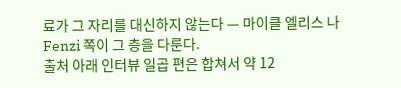료가 그 자리를 대신하지 않는다 — 마이클 엘리스 나 Fenzi 쪽이 그 층을 다룬다.
출처 아래 인터뷰 일곱 편은 합쳐서 약 12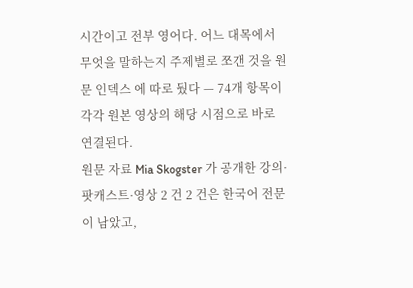시간이고 전부 영어다. 어느 대목에서 무엇을 말하는지 주제별로 쪼갠 것을 원문 인덱스 에 따로 뒀다 — 74개 항목이 각각 원본 영상의 해당 시점으로 바로 연결된다.
원문 자료 Mia Skogster 가 공개한 강의·팟캐스트·영상 2 건 2 건은 한국어 전문이 남았고,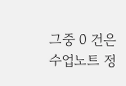그중 0 건은 수업노트 정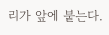리가 앞에 붙는다.